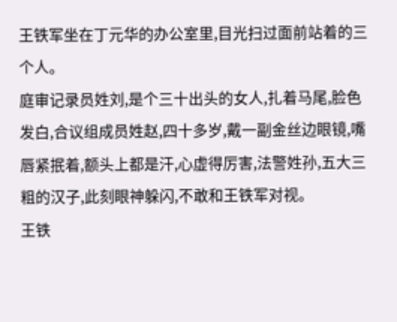王铁军坐在丁元华的办公室里,目光扫过面前站着的三个人。
庭审记录员姓刘,是个三十出头的女人,扎着马尾,脸色发白,合议组成员姓赵,四十多岁,戴一副金丝边眼镜,嘴唇紧抿着,额头上都是汗,心虚得厉害,法警姓孙,五大三粗的汉子,此刻眼神躲闪,不敢和王铁军对视。
王铁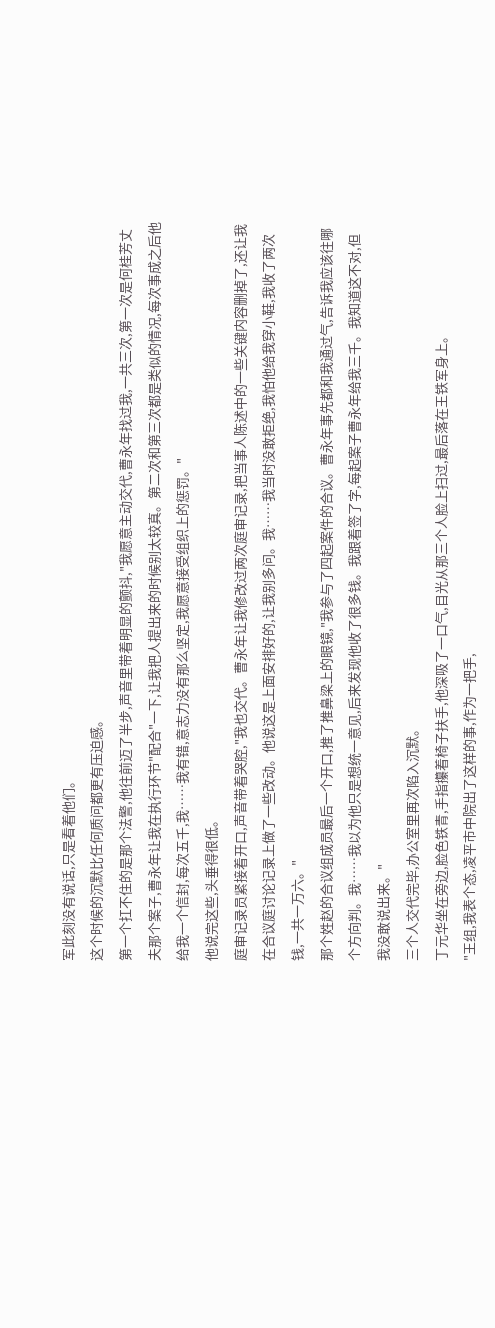军此刻没有说话,只是看着他们。
这个时候的沉默比任何质问都更有压迫感。
第一个扛不住的是那个法警,他往前迈了半步,声音里带着明显的颤抖,"我愿意主动交代,曹永年找过我,一共三次,第一次是何桂芳丈夫那个案子,曹永年让我在执行环节"配合"一下,让我把人提出来的时候别太较真。第二次和第三次都是类似的情况,每次事成之后他给我一个信封,每次五千,我……我有错,意志力没有那么坚定,我愿意接受组织上的惩罚。"
他说完这些,头垂得很低。
庭审记录员紧接着开口,声音带着哭腔,"我也交代。曹永年让我修改过两次庭审记录,把当事人陈述中的一些关键内容删掉了,还让我在合议庭讨论记录上做了一些改动。他说这是上面安排好的,让我别多问。我……我当时没敢拒绝,我怕他给我穿小鞋,我收了两次钱,一共一万六。"
那个姓赵的合议组成员最后一个开口,推了推鼻梁上的眼镜,"我参与了四起案件的合议。曹永年事先都和我通过气,告诉我应该往哪个方向判。我……我以为他只是想统一意见,后来发现他收了很多钱。我跟着签了字,每起案子曹永年给我三千。我知道这不对,但我没敢说出来。"
三个人交代完毕,办公室里再次陷入沉默。
丁元华坐在旁边,脸色铁青,手指攥着椅子扶手,他深吸了一口气,目光从那三个人脸上扫过,最后落在王铁军身上。
"王组,我表个态,凌平市中院出了这样的事,作为一把手,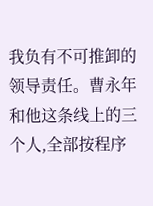我负有不可推卸的领导责任。曹永年和他这条线上的三个人,全部按程序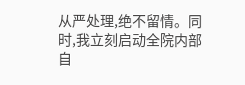从严处理,绝不留情。同时,我立刻启动全院内部自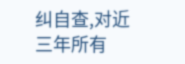纠自查,对近三年所有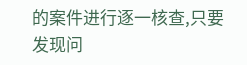的案件进行逐一核查,只要发现问